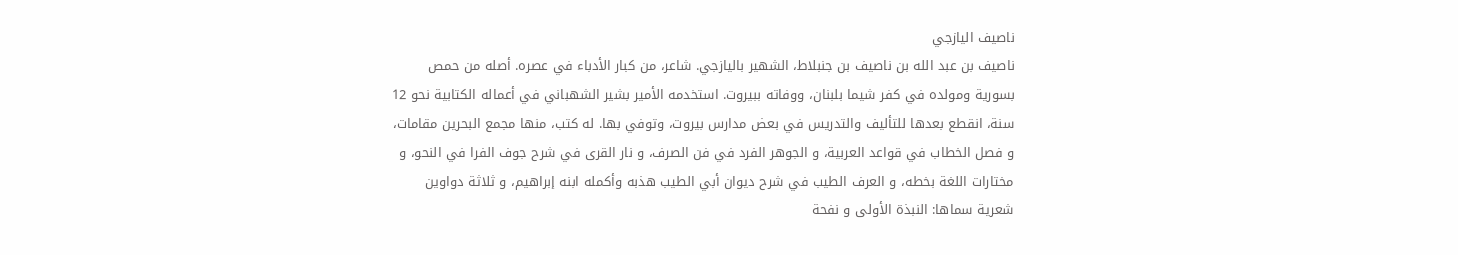ناصيف اليازجي
ناصيف بن عبد الله بن ناصيف بن جنبلاط، الشهير باليازجي. شاعر، من كبار الأدباء في عصره. أصله من حمص بسورية ومولده في كفر شيما بلبنان، ووفاته ببيروت. استخدمه الأمير بشير الشهباني في أعماله الكتابية نحو 12 سنة، انقطع بعدها للتأليف والتدريس في بعض مدارس بيروت، وتوفي بها. له كتب، منها مجمع البحرين مقامات، و فصل الخطاب في قواعد العربية، و الجوهر الفرد في فن الصرف، و نار القرى في شرح جوف الفرا في النحو، و مختارات اللغة بخطه، و العرف الطيب في شرح ديوان أبي الطيب هذبه وأكمله ابنه إبراهيم، و ثلاثة دواوين شعرية سماها: النبذة الأولى و نفحة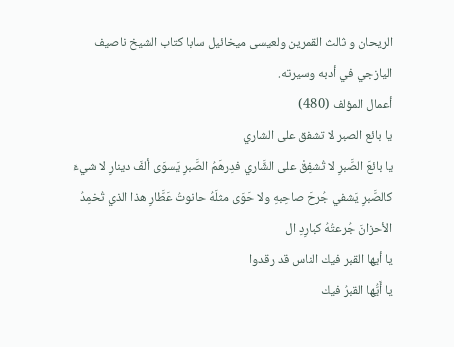الريحان و ثالث القمرين ولعيسى ميخائيل سابا كتاب الشيخ ناصيف اليازجي في أدبه وسيرته.
أعمال المؤلف (480)
يا بائع الصبر لا تشفق على الشاري
يا بائعَ الصَّبرِ لا تُشفِقْ على الشَّاري فدِرهَمُ الصَّبرِ يَسوَى ألفَ دينارِ لا شيءَ كالصَّبرِ يَشفي جُرحَ صاحِبهِ ولا حَوَى مثلَهُ حانوتُ عَطَّارِ هذا الذي تُخمِدُ الأحزانَ جُرعتُهُ كبارِدِ ال
يا أيها القبر فيك الناس قد رقدوا
يا أَيُّها القبرُ فيك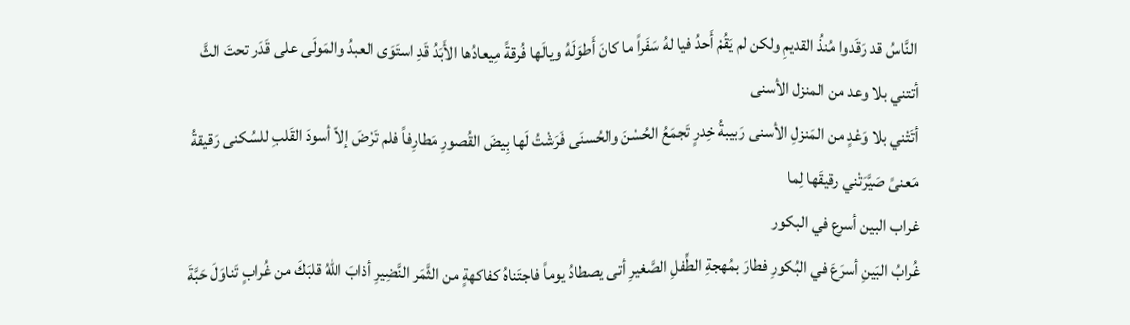النَّاسُ قد رَقَدوا مُنذُ القديمِ ولكن لم يَقُمْ أَحدُ فيا لهُ سَفَراً ما كانَ أَطوَلَهُ ويالَها فُرقةً مِيعادُها الأَبَدُ قَدِ استَوَى العبدُ والمَولَى على قَدَر تحتَ الثَّ
أتتني بلا وعد من المنزل الأسنى
أتَتْني بلا وَعْدٍ من المَنزلِ الأسنى رَبيبةُ خِدرٍ تَجمَعُ الحُسْنَ والحُسنَى فَرَشْتُ لَها بِيضَ القُصورِ مَطارِفاً فلم تَرْضَ إلاّ أسودَ القَلبِ للسُكنى رَقيقةُ مَعنىً صَيَّرَتْني رقيقَها لِما
غراب البين أسرع في البكور
غُرابُ البَينِ أسرَعَ في البُكورِ فطارَ بمُهجةِ الطِّفلِ الصَّغيرِ أتى يصطادُ يوماً فاجتَناهُ كفاكهةٍ من الثَّمَر النَّضِيرِ أذابَ اللهُ قلبَكَ من غُرابٍ تَناوَلَ حَبَّةَ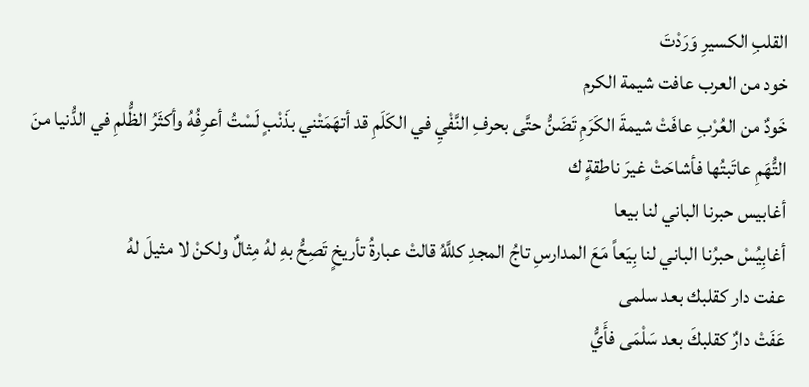القلبِ الكسيرِ وَرَدْتَ
خود من العرب عافت شيمة الكرم
خَودٌ من العُرْبِ عافَتْ شيمةَ الكَرَمِ تَضَنُّ حتَّى بحرفِ النَّفْيِ في الكَلَمِ قد أتهَمَتْني بذَنْبٍ لَسْتُ أعرِفُهُ وأكثَرُ الظُّلمِ في الدُّنيا منَ التُّهَمِ عاتَبتُها فأشاحَتْ غيرَ ناطقةٍ ك
أغابيس حبرنا الباني لنا بيعا
أغابِيُسْ حبرُنا الباني لنا بِيَعاً مَعَ المدارسِ تاجُ المجدِ كللَّهُ قالتْ عبارةُ تأريخٍ تَصِحُّ بهِ لهُ مِثالٌ ولكنْ لا مثيلَ لهُ
عفت دار كقلبك بعد سلمى
عَفَتْ دارٌ كقلبكَ بعد سَلْمَى فأَيُّ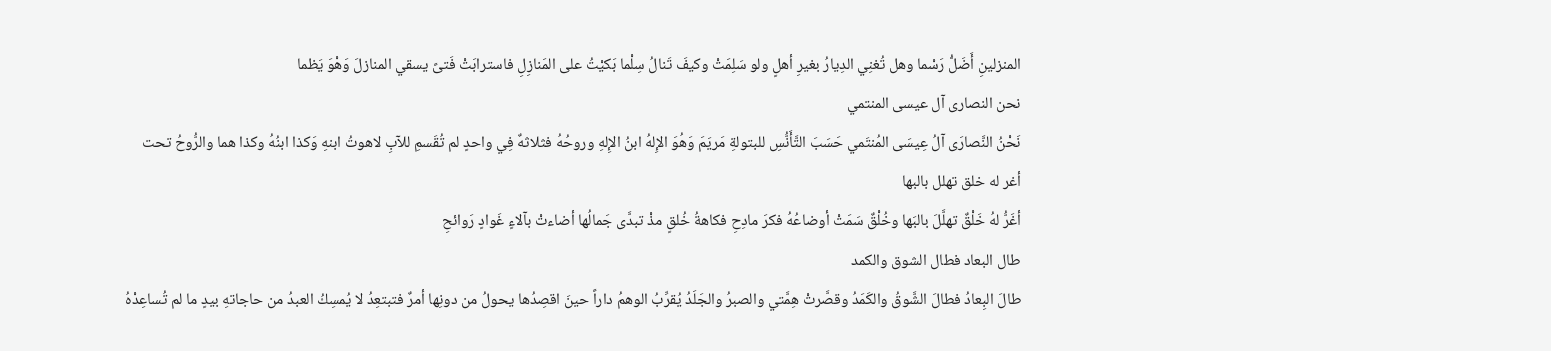المنزلينِ أَضَلُّ رَسْما وهل تُغنِي الدِيارُ بغيرِ أهلٍ ولو سَلِمَتْ وكيفَ تَنالُ سِلْما بَكيْتُ على المَنازِلِ فاسترابَتْ فَتىً يسقي المنازلَ وَهْوَ يَظما
نحن النصارى آل عيسى المنتمي
نَحْنُ النَّصارَى آلُ عِيسَى المُنتَمي حَسَبَ التَّأَنُّسِ للبتولةِ مَريَمَ وَهُوَ الإِلهُ ابنُ الإِلهِ وروحُهُ فثلاثهٌ فِي واحدٍ لم تُقَسمِ للآبِ لاهوتُ ابنهِ وَكذا ابنُهُ وكذا هما والرُّوحُ تحت
أغر له خلق تهلل بالبها
أغَرُّ لهُ خَلْقٌ تهلَّلَ بالبَها وخُلْقٌ سَمَتْ أوضاعُهُ فكرَ مادِحِ فكاهةُ خُلقٍ مذْ تبدَّى جَمالُها أضاءتْ بآلاءٍ غَوادٍ رَوائحِ
طال البعاد فطال الشوق والكمد
طالَ البِعادُ فطالَ الشَّوقُ والكَمَدُ وقصَّرتْ هِمَّتي والصبرُ والجَلَدُ يُقرِّبُ الوهمُ داراً حينَ اقصِدُها يحولُ من دونِها أمرٌ فتبتعِدُ لا يُمسِكُ العبدُ من حاجاتهِ بيدٍ ما لم تُساعِدْهُ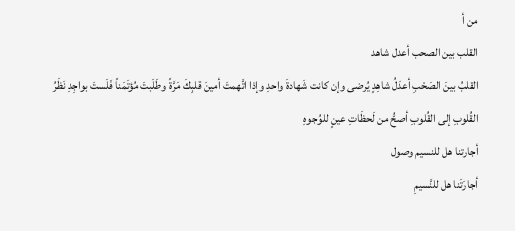من أ
القلب بين الصحب أعدل شاهد
القلبُ بينَ الصَحْبِ أعدَلُ شاهِدٍ يُرضى وإن كانت شَهادةَ واحدِ وإذا اتَّهمتَ أمينَ قلبِكَ مَرَّةً وطَلَبتَ مُؤتَمَناً فَلَستَ بواجِدِ نَظَرُ القُلوبِ إلى القُلوبِ أصحُّ من لَحظَاتِ عينٍ للوُجوهِ
أجارتنا هل للنسيم وصول
أجارَتَنا هل للنَّسيمِ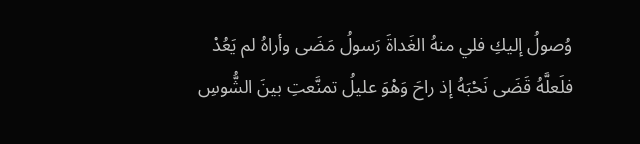وُصولُ إليكِ فلي منهُ الغَداةَ رَسولُ مَضَى وأراهُ لم يَعُدْ فلَعلَّهُ قَضَى نَحْبَهُ إذ راحَ وَهْوَ عليلُ تمنَّعتِ بينَ الشُّوسِ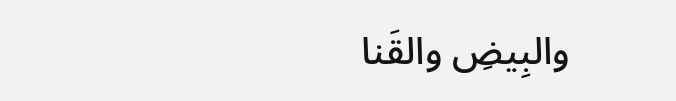والبِيضِ والقَنا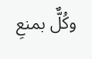وكُلٌّ بمنعِ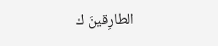الطارِقينَ ك